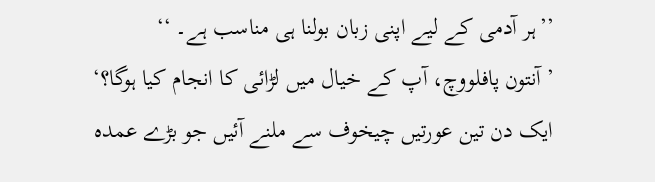’’ہر آدمی کے لیے اپنی زبان بولنا ہی مناسب ہے۔ ‘‘
’آنتون پافلووچ، آپ کے خیال میں لڑائی کا انجام کیا ہوگا؟‘
ایک دن تین عورتیں چیخوف سے ملنے آئیں جو بڑے عمدہ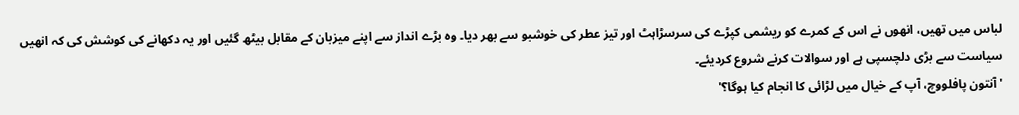لباس میں تھیں، انھوں نے اس کے کمرے کو ریشمی کپڑے کی سرسڑاہٹ اور تیز عطر کی خوشبو سے بھر دیا۔ وہ بڑے انداز سے اپنے میزبان کے مقابل بیٹھ گئیں اور یہ دکھانے کی کوشش کی کہ انھیں سیاست سے بڑی دلچسپی ہے اور سوالات کرنے شروع کردیئے۔
'آنتون پافلووچ، آپ کے خیال میں لڑائی کا انجام کیا ہوگا؟'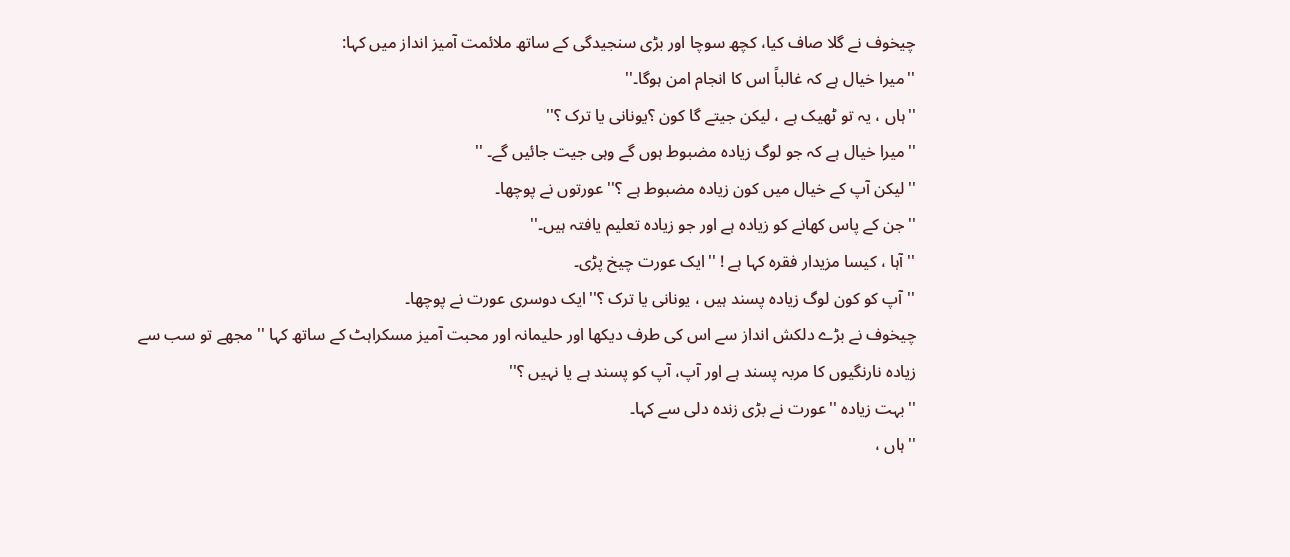چیخوف نے گلا صاف کیا، کچھ سوچا اور بڑی سنجیدگی کے ساتھ ملائمت آمیز انداز میں کہا:
''میرا خیال ہے کہ غالباً اس کا انجام امن ہوگا۔''
''ہاں ، یہ تو ٹھیک ہے ، لیکن جیتے گا کون ؟یونانی یا ترک ؟''
''میرا خیال ہے کہ جو لوگ زیادہ مضبوط ہوں گے وہی جیت جائیں گے۔ ''
''لیکن آپ کے خیال میں کون زیادہ مضبوط ہے ؟'' عورتوں نے پوچھا۔
''جن کے پاس کھانے کو زیادہ ہے اور جو زیادہ تعلیم یافتہ ہیں۔''
''آہا ، کیسا مزیدار فقرہ کہا ہے ! ''ایک عورت چیخ پڑی۔
''آپ کو کون لوگ زیادہ پسند ہیں ، یونانی یا ترک ؟''ایک دوسری عورت نے پوچھا۔
چیخوف نے بڑے دلکش انداز سے اس کی طرف دیکھا اور حلیمانہ اور محبت آمیز مسکراہٹ کے ساتھ کہا '' مجھے تو سب سے زیادہ نارنگیوں کا مربہ پسند ہے اور آپ، آپ کو پسند ہے یا نہیں ؟''
''بہت زیادہ ''عورت نے بڑی زندہ دلی سے کہا۔
''ہاں ،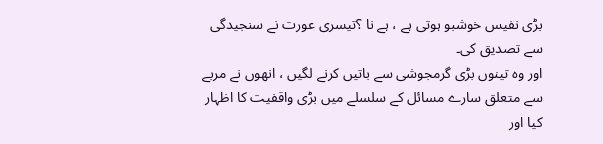بڑی نفیس خوشبو ہوتی ہے ، ہے نا ؟تیسری عورت نے سنجیدگی سے تصدیق کی۔
اور وہ تینوں بڑی گرمجوشی سے باتیں کرنے لگیں ، انھوں نے مربے سے متعلق سارے مسائل کے سلسلے میں بڑی واقفیت کا اظہار کیا اور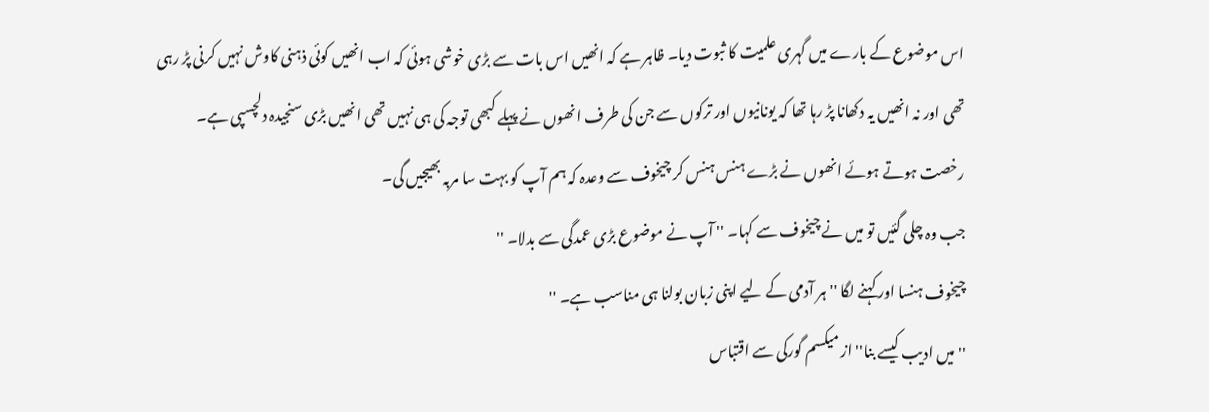اس موضوع کے بارے میں گہری علمیت کا ثبوت دیا۔ ظاہر ہے کہ انھیں اس بات سے بڑی خوشی ہوئی کہ اب انھیں کوئی ذہنی کاوش نہیں کرنی پڑ رہی تھی اور نہ انھیں یہ دکھانا پڑ رہا تھا کہ یونانیوں اور ترکوں سے جن کی طرف انھوں نے پہلے کبھی توجہ کی ہی نہیں تھی انھیں بڑی سنجیدہ دلچسپی ہے۔
رخصت ہوتے ہوئے انھوں نے بڑے ہنس ہنس کر چیخوف سے وعدہ کہ ہم آپ کو بہت سا مربہ بھیجیں گی۔
جب وہ چلی گئیں تو میں نے چیخوف سے کہا۔ '' آپ نے موضوع بڑی عمدگی سے بدلا۔ ''
چیخوف ہنسا اور کہنے لگا ''ہر آدمی کے لیے اپنی زبان بولنا ہی مناسب ہے۔ ''
''میں ادیب کیسے بنا'' از میکسم گورکی سے اقتباس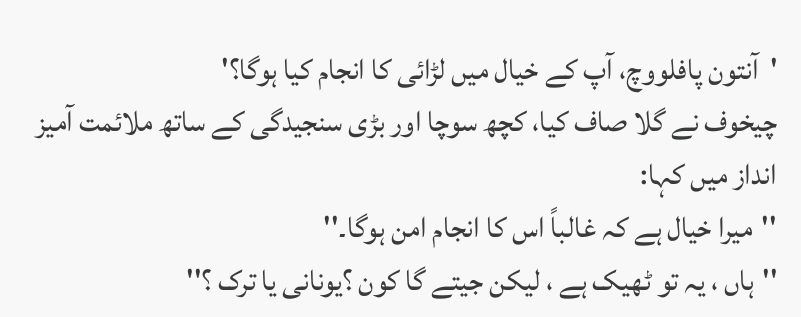'آنتون پافلووچ، آپ کے خیال میں لڑائی کا انجام کیا ہوگا؟'
چیخوف نے گلا صاف کیا، کچھ سوچا اور بڑی سنجیدگی کے ساتھ ملائمت آمیز انداز میں کہا:
''میرا خیال ہے کہ غالباً اس کا انجام امن ہوگا۔''
''ہاں ، یہ تو ٹھیک ہے ، لیکن جیتے گا کون ؟یونانی یا ترک ؟''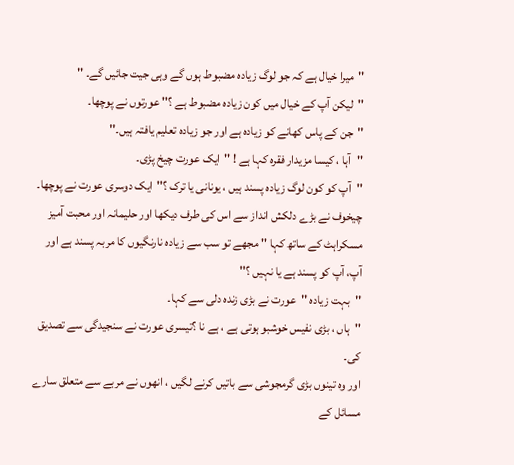''میرا خیال ہے کہ جو لوگ زیادہ مضبوط ہوں گے وہی جیت جائیں گے۔ ''
''لیکن آپ کے خیال میں کون زیادہ مضبوط ہے ؟'' عورتوں نے پوچھا۔
''جن کے پاس کھانے کو زیادہ ہے اور جو زیادہ تعلیم یافتہ ہیں۔''
''آہا ، کیسا مزیدار فقرہ کہا ہے ! ''ایک عورت چیخ پڑی۔
''آپ کو کون لوگ زیادہ پسند ہیں ، یونانی یا ترک ؟''ایک دوسری عورت نے پوچھا۔
چیخوف نے بڑے دلکش انداز سے اس کی طرف دیکھا اور حلیمانہ اور محبت آمیز مسکراہٹ کے ساتھ کہا '' مجھے تو سب سے زیادہ نارنگیوں کا مربہ پسند ہے اور آپ، آپ کو پسند ہے یا نہیں ؟''
''بہت زیادہ ''عورت نے بڑی زندہ دلی سے کہا۔
''ہاں ، بڑی نفیس خوشبو ہوتی ہے ، ہے نا ؟تیسری عورت نے سنجیدگی سے تصدیق کی۔
اور وہ تینوں بڑی گرمجوشی سے باتیں کرنے لگیں ، انھوں نے مربے سے متعلق سارے مسائل کے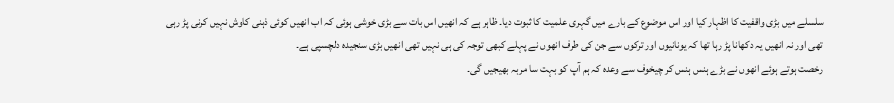سلسلے میں بڑی واقفیت کا اظہار کیا اور اس موضوع کے بارے میں گہری علمیت کا ثبوت دیا۔ ظاہر ہے کہ انھیں اس بات سے بڑی خوشی ہوئی کہ اب انھیں کوئی ذہنی کاوش نہیں کرنی پڑ رہی تھی اور نہ انھیں یہ دکھانا پڑ رہا تھا کہ یونانیوں اور ترکوں سے جن کی طرف انھوں نے پہلے کبھی توجہ کی ہی نہیں تھی انھیں بڑی سنجیدہ دلچسپی ہے۔
رخصت ہوتے ہوئے انھوں نے بڑے ہنس ہنس کر چیخوف سے وعدہ کہ ہم آپ کو بہت سا مربہ بھیجیں گی۔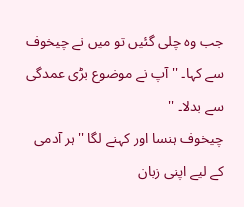جب وہ چلی گئیں تو میں نے چیخوف سے کہا۔ '' آپ نے موضوع بڑی عمدگی سے بدلا۔ ''
چیخوف ہنسا اور کہنے لگا ''ہر آدمی کے لیے اپنی زبان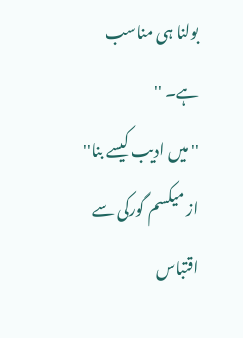بولنا ہی مناسب ہے۔ ''
''میں ادیب کیسے بنا'' از میکسم گورکی سے اقتباس